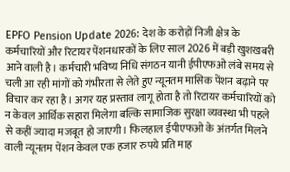EPFO Pension Update 2026: देश के करोड़ों निजी क्षेत्र के कर्मचारियों और रिटायर पेंशनधारकों के लिए साल 2026 में बड़ी खुशखबरी आने वाली है। कर्मचारी भविष्य निधि संगठन यानी ईपीएफओ लंबे समय से चली आ रही मांगों को गंभीरता से लेते हुए न्यूनतम मासिक पेंशन बढ़ाने पर विचार कर रहा है। अगर यह प्रस्ताव लागू होता है तो रिटायर कर्मचारियों को न केवल आर्थिक सहारा मिलेगा बल्कि सामाजिक सुरक्षा व्यवस्था भी पहले से कहीं ज्यादा मजबूत हो जाएगी। फिलहाल ईपीएफओ के अंतर्गत मिलने वाली न्यूनतम पेंशन केवल एक हजार रुपये प्रति माह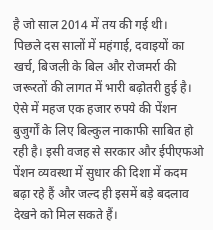है जो साल 2014 में तय की गई थी।
पिछले दस सालों में महंगाई, दवाइयों का खर्च, बिजली के बिल और रोजमर्रा की जरूरतों की लागत में भारी बढ़ोतरी हुई है। ऐसे में महज एक हजार रुपये की पेंशन बुजुर्गों के लिए बिल्कुल नाकाफी साबित हो रही है। इसी वजह से सरकार और ईपीएफओ पेंशन व्यवस्था में सुधार की दिशा में कदम बढ़ा रहे हैं और जल्द ही इसमें बड़े बदलाव देखने को मिल सकते हैं।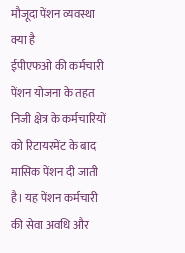मौजूदा पेंशन व्यवस्था क्या है
ईपीएफओ की कर्मचारी पेंशन योजना के तहत निजी क्षेत्र के कर्मचारियों को रिटायरमेंट के बाद मासिक पेंशन दी जाती है। यह पेंशन कर्मचारी की सेवा अवधि और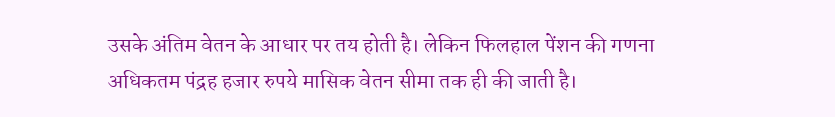उसके अंतिम वेतन के आधार पर तय होती है। लेकिन फिलहाल पेंशन की गणना अधिकतम पंद्रह हजार रुपये मासिक वेतन सीमा तक ही की जाती है।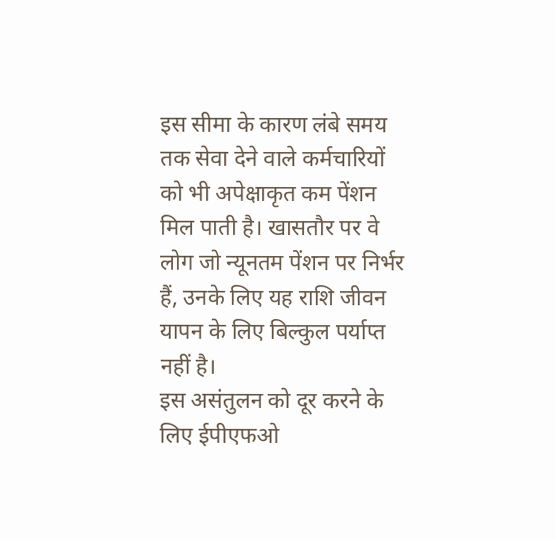इस सीमा के कारण लंबे समय तक सेवा देने वाले कर्मचारियों को भी अपेक्षाकृत कम पेंशन मिल पाती है। खासतौर पर वे लोग जो न्यूनतम पेंशन पर निर्भर हैं, उनके लिए यह राशि जीवन यापन के लिए बिल्कुल पर्याप्त नहीं है।
इस असंतुलन को दूर करने के लिए ईपीएफओ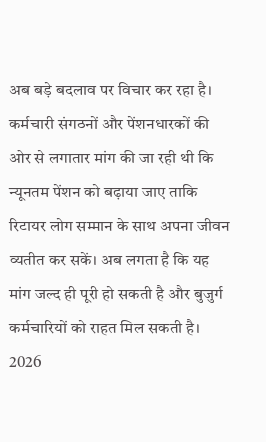अब बड़े बदलाव पर विचार कर रहा है। कर्मचारी संगठनों और पेंशनधारकों की ओर से लगातार मांग की जा रही थी कि न्यूनतम पेंशन को बढ़ाया जाए ताकि रिटायर लोग सम्मान के साथ अपना जीवन व्यतीत कर सकें। अब लगता है कि यह मांग जल्द ही पूरी हो सकती है और बुजुर्ग कर्मचारियों को राहत मिल सकती है।
2026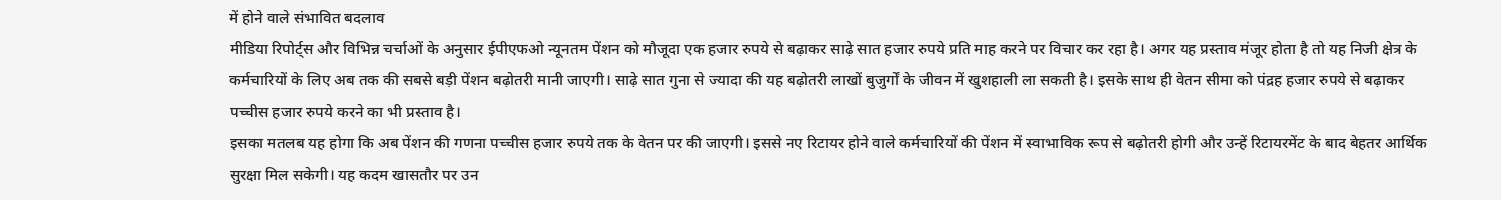में होने वाले संभावित बदलाव
मीडिया रिपोर्ट्स और विभिन्न चर्चाओं के अनुसार ईपीएफओ न्यूनतम पेंशन को मौजूदा एक हजार रुपये से बढ़ाकर साढ़े सात हजार रुपये प्रति माह करने पर विचार कर रहा है। अगर यह प्रस्ताव मंजूर होता है तो यह निजी क्षेत्र के कर्मचारियों के लिए अब तक की सबसे बड़ी पेंशन बढ़ोतरी मानी जाएगी। साढ़े सात गुना से ज्यादा की यह बढ़ोतरी लाखों बुजुर्गों के जीवन में खुशहाली ला सकती है। इसके साथ ही वेतन सीमा को पंद्रह हजार रुपये से बढ़ाकर पच्चीस हजार रुपये करने का भी प्रस्ताव है।
इसका मतलब यह होगा कि अब पेंशन की गणना पच्चीस हजार रुपये तक के वेतन पर की जाएगी। इससे नए रिटायर होने वाले कर्मचारियों की पेंशन में स्वाभाविक रूप से बढ़ोतरी होगी और उन्हें रिटायरमेंट के बाद बेहतर आर्थिक सुरक्षा मिल सकेगी। यह कदम खासतौर पर उन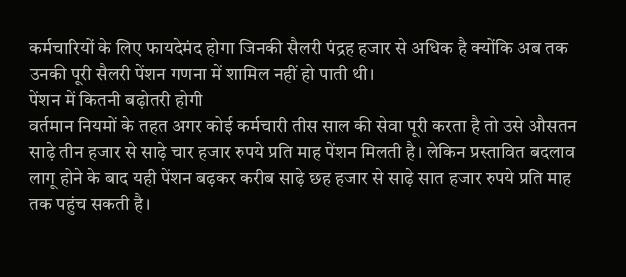कर्मचारियों के लिए फायदेमंद होगा जिनकी सैलरी पंद्रह हजार से अधिक है क्योंकि अब तक उनकी पूरी सैलरी पेंशन गणना में शामिल नहीं हो पाती थी।
पेंशन में कितनी बढ़ोतरी होगी
वर्तमान नियमों के तहत अगर कोई कर्मचारी तीस साल की सेवा पूरी करता है तो उसे औसतन साढ़े तीन हजार से साढ़े चार हजार रुपये प्रति माह पेंशन मिलती है। लेकिन प्रस्तावित बदलाव लागू होने के बाद यही पेंशन बढ़कर करीब साढ़े छह हजार से साढ़े सात हजार रुपये प्रति माह तक पहुंच सकती है।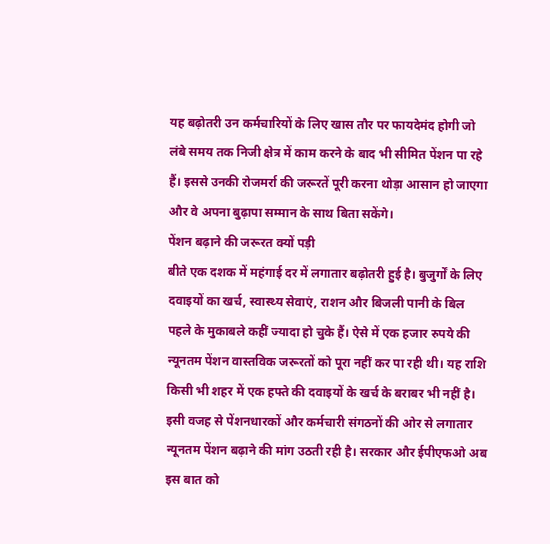यह बढ़ोतरी उन कर्मचारियों के लिए खास तौर पर फायदेमंद होगी जो लंबे समय तक निजी क्षेत्र में काम करने के बाद भी सीमित पेंशन पा रहे हैं। इससे उनकी रोजमर्रा की जरूरतें पूरी करना थोड़ा आसान हो जाएगा और वे अपना बुढ़ापा सम्मान के साथ बिता सकेंगे।
पेंशन बढ़ाने की जरूरत क्यों पड़ी
बीते एक दशक में महंगाई दर में लगातार बढ़ोतरी हुई है। बुजुर्गों के लिए दवाइयों का खर्च, स्वास्थ्य सेवाएं, राशन और बिजली पानी के बिल पहले के मुकाबले कहीं ज्यादा हो चुके हैं। ऐसे में एक हजार रुपये की न्यूनतम पेंशन वास्तविक जरूरतों को पूरा नहीं कर पा रही थी। यह राशि किसी भी शहर में एक हफ्ते की दवाइयों के खर्च के बराबर भी नहीं है। इसी वजह से पेंशनधारकों और कर्मचारी संगठनों की ओर से लगातार न्यूनतम पेंशन बढ़ाने की मांग उठती रही है। सरकार और ईपीएफओ अब इस बात को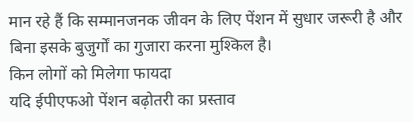मान रहे हैं कि सम्मानजनक जीवन के लिए पेंशन में सुधार जरूरी है और बिना इसके बुजुर्गों का गुजारा करना मुश्किल है।
किन लोगों को मिलेगा फायदा
यदि ईपीएफओ पेंशन बढ़ोतरी का प्रस्ताव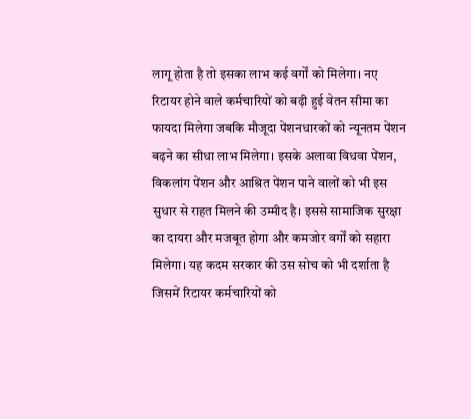लागू होता है तो इसका लाभ कई वर्गों को मिलेगा। नए रिटायर होने वाले कर्मचारियों को बढ़ी हुई वेतन सीमा का फायदा मिलेगा जबकि मौजूदा पेंशनधारकों को न्यूनतम पेंशन बढ़ने का सीधा लाभ मिलेगा। इसके अलावा विधवा पेंशन, विकलांग पेंशन और आश्रित पेंशन पाने वालों को भी इस सुधार से राहत मिलने की उम्मीद है। इससे सामाजिक सुरक्षा का दायरा और मजबूत होगा और कमजोर वर्गों को सहारा मिलेगा। यह कदम सरकार की उस सोच को भी दर्शाता है जिसमें रिटायर कर्मचारियों को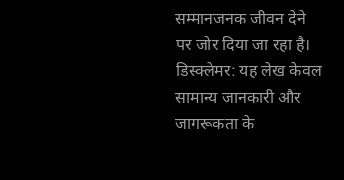सम्मानजनक जीवन देने पर जोर दिया जा रहा है।
डिस्क्लेमर: यह लेख केवल सामान्य जानकारी और जागरूकता के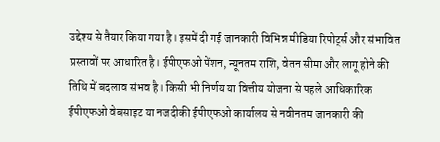उद्देश्य से तैयार किया गया है। इसमें दी गई जानकारी विभिन्न मीडिया रिपोर्ट्स और संभावित प्रस्तावों पर आधारित है। ईपीएफओ पेंशन, न्यूनतम राशि, वेतन सीमा और लागू होने की तिथि में बदलाव संभव है। किसी भी निर्णय या वित्तीय योजना से पहले आधिकारिक ईपीएफओ वेबसाइट या नजदीकी ईपीएफओ कार्यालय से नवीनतम जानकारी की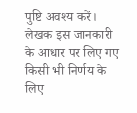पुष्टि अवश्य करें। लेखक इस जानकारी के आधार पर लिए गए किसी भी निर्णय के लिए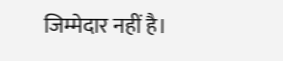जिम्मेदार नहीं है।